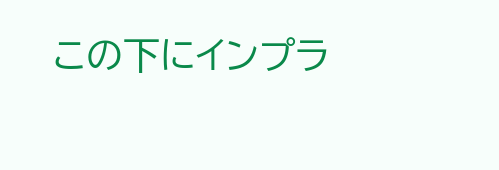この下にインプラ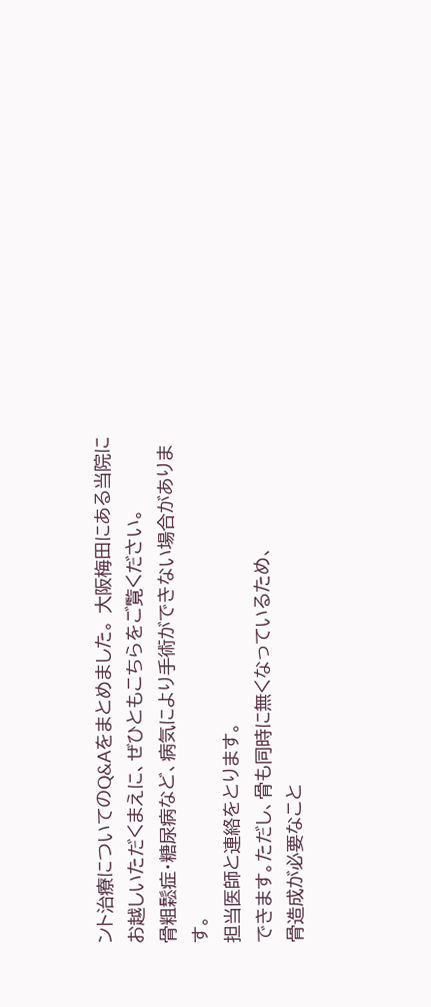ント治療についてのQ&Aをまとめました。 大阪梅田にある当院にお越しいただくまえに、ぜひともこちらをご覧ください。
骨粗鬆症・糖尿病など、病気により手術ができない場合があります。
担当医師と連絡をとります。
できます。ただし、骨も同時に無くなっているため、
骨造成が必要なこと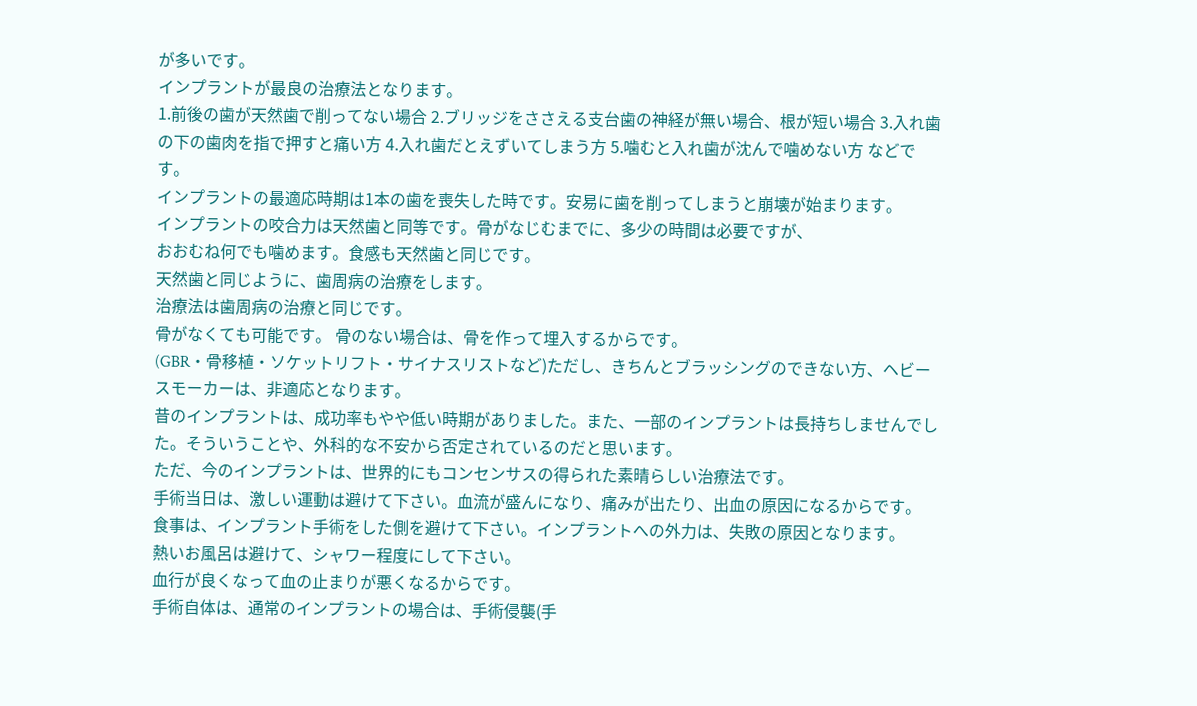が多いです。
インプラントが最良の治療法となります。
1.前後の歯が天然歯で削ってない場合 2.ブリッジをささえる支台歯の神経が無い場合、根が短い場合 3.入れ歯の下の歯肉を指で押すと痛い方 4.入れ歯だとえずいてしまう方 5.噛むと入れ歯が沈んで噛めない方 などです。
インプラントの最適応時期は1本の歯を喪失した時です。安易に歯を削ってしまうと崩壊が始まります。
インプラントの咬合力は天然歯と同等です。骨がなじむまでに、多少の時間は必要ですが、
おおむね何でも噛めます。食感も天然歯と同じです。
天然歯と同じように、歯周病の治療をします。
治療法は歯周病の治療と同じです。
骨がなくても可能です。 骨のない場合は、骨を作って埋入するからです。
(GBR・骨移植・ソケットリフト・サイナスリストなど)ただし、きちんとブラッシングのできない方、ヘビースモーカーは、非適応となります。
昔のインプラントは、成功率もやや低い時期がありました。また、一部のインプラントは長持ちしませんでした。そういうことや、外科的な不安から否定されているのだと思います。
ただ、今のインプラントは、世界的にもコンセンサスの得られた素晴らしい治療法です。
手術当日は、激しい運動は避けて下さい。血流が盛んになり、痛みが出たり、出血の原因になるからです。
食事は、インプラント手術をした側を避けて下さい。インプラントへの外力は、失敗の原因となります。
熱いお風呂は避けて、シャワー程度にして下さい。
血行が良くなって血の止まりが悪くなるからです。
手術自体は、通常のインプラントの場合は、手術侵襲(手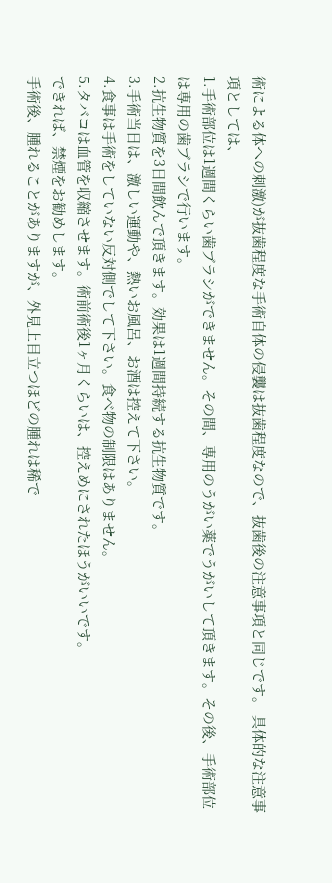術による体への刺激)が抜歯程度な手術自体の侵襲は抜歯程度なので、抜歯後の注意事項と同じです。 具体的な注意事項としては、
1.手術部位は1週間くらい歯ブラシができません。その間、専用のうがい薬でうがいして頂きます。その後、手術部位は専用の歯ブラシで行います。
2.抗生物質を3日間飲んで頂きます。効果は1週間持続する抗生物質です。
3.手術当日は、激しい運動や、熱いお風呂、お酒は控えて下さい。
4.食事は手術をしていない反対側でして下さい。食べ物の制限はありません。
5.タバコは血管を収縮させます。術前術後1ヶ月くらいは、控えめにされたほうがいいです。
できれば、禁煙をお勧めします。
手術後、腫れることがありますが、外見上目立つほどの腫れは稀で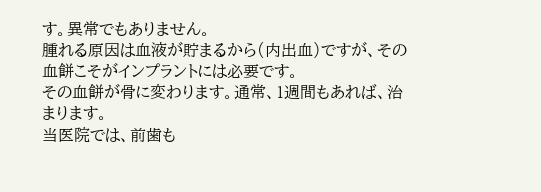す。異常でもありません。
腫れる原因は血液が貯まるから(内出血)ですが、その血餅こそがインプラントには必要です。
その血餅が骨に変わります。通常、1週間もあれば、治まります。
当医院では、前歯も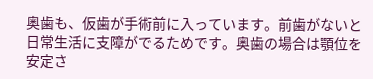奥歯も、仮歯が手術前に入っています。前歯がないと日常生活に支障がでるためです。奥歯の場合は顎位を安定さ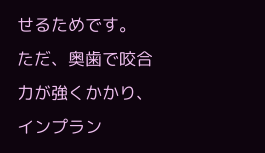せるためです。
ただ、奥歯で咬合力が強くかかり、インプラン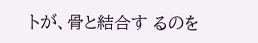トが、骨と結合す るのを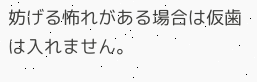妨げる怖れがある場合は仮歯は入れません。